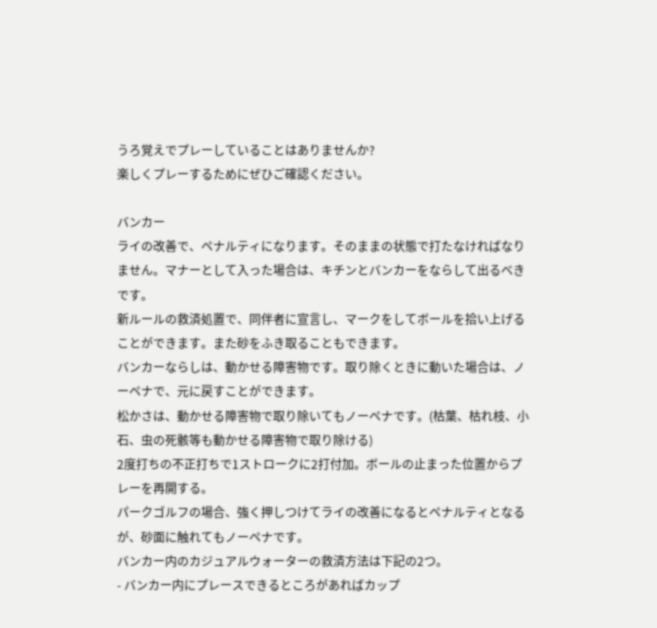うろ覚えでプレーしていることはありませんか?
楽しくプレーするためにぜひご確認ください。

バンカー
ライの改善で、ペナルティになります。そのままの状態で打たなければなりません。マナーとして入った場合は、キチンとバンカーをならして出るべきです。
新ルールの救済処置で、同伴者に宣言し、マークをしてボールを拾い上げることができます。また砂をふき取ることもできます。
バンカーならしは、動かせる障害物です。取り除くときに動いた場合は、ノーペナで、元に戻すことができます。
松かさは、動かせる障害物で取り除いてもノーペナです。(枯葉、枯れ枝、小石、虫の死骸等も動かせる障害物で取り除ける)
2度打ちの不正打ちで1ストロークに2打付加。ボールの止まった位置からプレーを再開する。
パークゴルフの場合、強く押しつけてライの改善になるとペナルティとなるが、砂面に触れてもノーペナです。
バンカー内のカジュアルウォーターの救済方法は下記の2つ。
- バンカー内にプレースできるところがあればカップ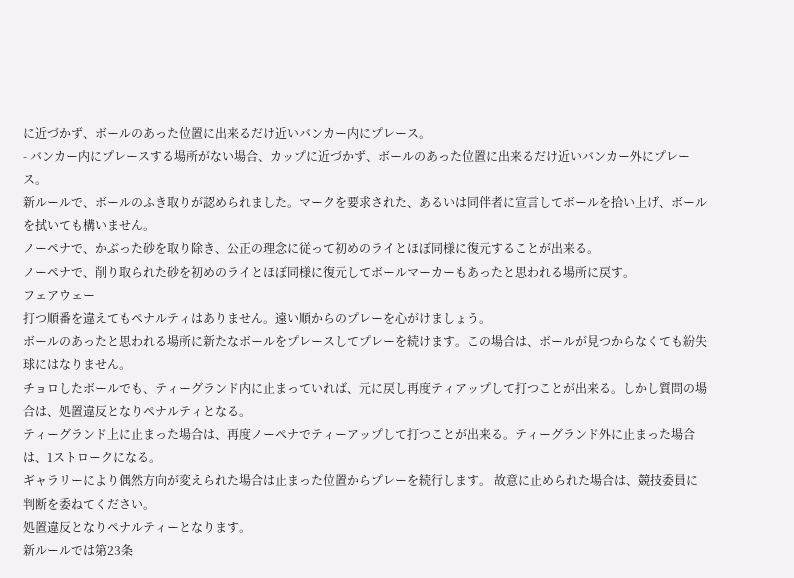に近づかず、ボールのあった位置に出来るだけ近いバンカー内にプレース。
- バンカー内にプレースする場所がない場合、カップに近づかず、ボールのあった位置に出来るだけ近いバンカー外にプレース。
新ルールで、ボールのふき取りが認められました。マークを要求された、あるいは同伴者に宣言してボールを拾い上げ、ボールを拭いても構いません。
ノーペナで、かぶった砂を取り除き、公正の理念に従って初めのライとほぼ同様に復元することが出来る。
ノーペナで、削り取られた砂を初めのライとほぼ同様に復元してボールマーカーもあったと思われる場所に戻す。
フェアウェー
打つ順番を違えてもペナルティはありません。遠い順からのプレーを心がけましょう。
ボールのあったと思われる場所に新たなボールをプレースしてプレーを続けます。この場合は、ボールが見つからなくても紛失球にはなりません。
チョロしたボールでも、ティーグランド内に止まっていれば、元に戻し再度ティアップして打つことが出来る。しかし質問の場合は、処置違反となりペナルティとなる。
ティーグランド上に止まった場合は、再度ノーペナでティーアップして打つことが出来る。ティーグランド外に止まった場合は、1ストロークになる。
ギャラリーにより偶然方向が変えられた場合は止まった位置からプレーを続行します。 故意に止められた場合は、競技委員に判断を委ねてください。
処置違反となりペナルティーとなります。
新ルールでは第23条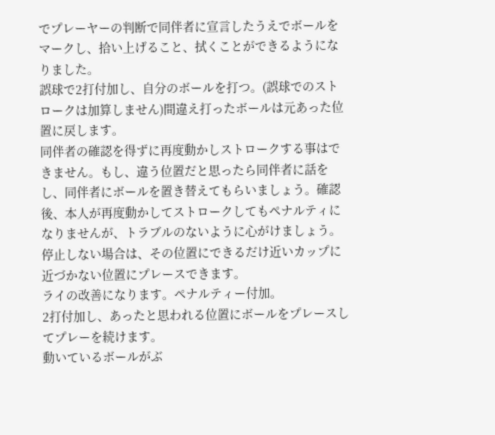でプレーヤーの判断で同伴者に宣言したうえでボールをマークし、拾い上げること、拭くことができるようになりました。
誤球で2打付加し、自分のボールを打つ。(誤球でのストロークは加算しません)間違え打ったボールは元あった位置に戻します。
同伴者の確認を得ずに再度動かしストロークする事はできません。もし、違う位置だと思ったら同伴者に話をし、同伴者にボールを置き替えてもらいましょう。確認後、本人が再度動かしてストロークしてもペナルティになりませんが、トラブルのないように心がけましょう。
停止しない場合は、その位置にできるだけ近いカップに近づかない位置にプレースできます。
ライの改善になります。ペナルティー付加。
2打付加し、あったと思われる位置にボールをプレースしてプレーを続けます。
動いているボールがぶ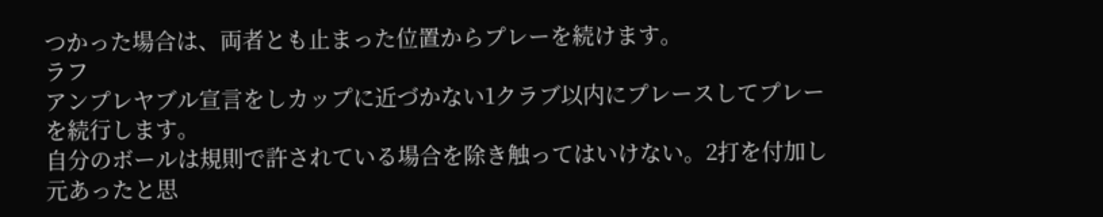つかった場合は、両者とも止まった位置からプレーを続けます。
ラフ
アンプレヤブル宣言をしカップに近づかない1クラブ以内にプレースしてプレーを続行します。
自分のボールは規則で許されている場合を除き触ってはいけない。2打を付加し元あったと思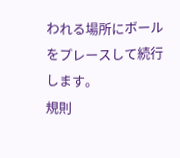われる場所にボールをプレースして続行します。
規則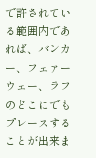で許されている範囲内であれば、バンカー、フェァーウェー、ラフのどこにでもプレースすることが出来ま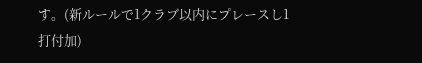す。(新ルールで1クラブ以内にプレースし1打付加)